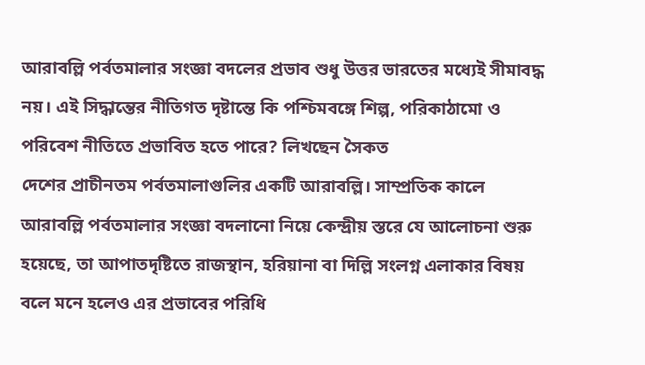আরাবল্লি পর্বতমালার সংজ্ঞা বদলের প্রভাব শুধু উত্তর ভারতের মধ্যেই সীমাবদ্ধ নয়। এই সিদ্ধান্তের নীতিগত দৃষ্টান্তে কি পশ্চিমবঙ্গে শিল্প, পরিকাঠামো ও পরিবেশ নীতিতে প্রভাবিত হতে পারে? লিখছেন সৈকত
দেশের প্রাচীনতম পর্বতমালাগুলির একটি আরাবল্লি। সাম্প্রতিক কালে আরাবল্লি পর্বতমালার সংজ্ঞা বদলানো নিয়ে কেন্দ্রীয় স্তরে যে আলোচনা শুরু হয়েছে, তা আপাতদৃষ্টিতে রাজস্থান, হরিয়ানা বা দিল্লি সংলগ্ন এলাকার বিষয় বলে মনে হলেও এর প্রভাবের পরিধি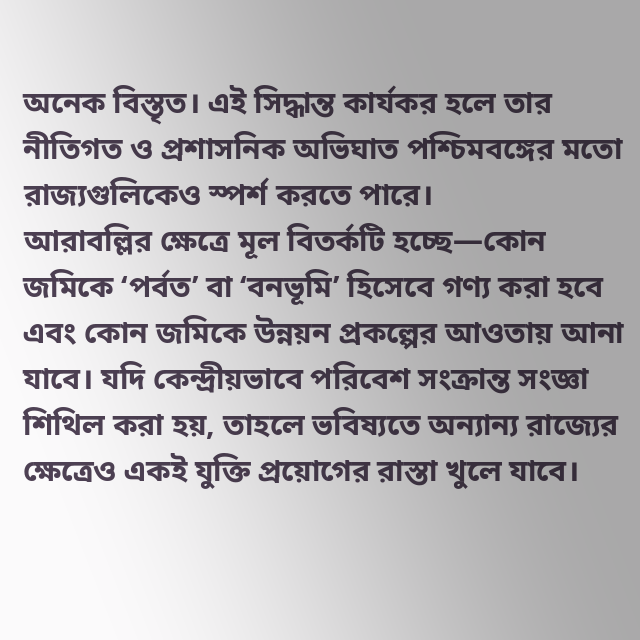অনেক বিস্তৃত। এই সিদ্ধান্ত কার্যকর হলে তার নীতিগত ও প্রশাসনিক অভিঘাত পশ্চিমবঙ্গের মতো রাজ্যগুলিকেও স্পর্শ করতে পারে।
আরাবল্লির ক্ষেত্রে মূল বিতর্কটি হচ্ছে—কোন জমিকে ‘পর্বত’ বা ‘বনভূমি’ হিসেবে গণ্য করা হবে এবং কোন জমিকে উন্নয়ন প্রকল্পের আওতায় আনা যাবে। যদি কেন্দ্রীয়ভাবে পরিবেশ সংক্রান্ত সংজ্ঞা শিথিল করা হয়, তাহলে ভবিষ্যতে অন্যান্য রাজ্যের ক্ষেত্রেও একই যুক্তি প্রয়োগের রাস্তা খুলে যাবে।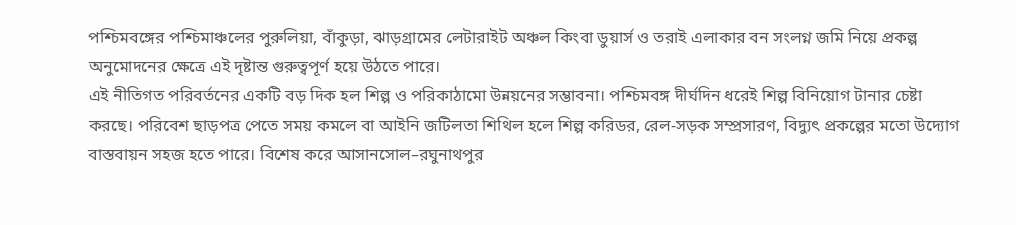পশ্চিমবঙ্গের পশ্চিমাঞ্চলের পুরুলিয়া, বাঁকুড়া, ঝাড়গ্রামের লেটারাইট অঞ্চল কিংবা ডুয়ার্স ও তরাই এলাকার বন সংলগ্ন জমি নিয়ে প্রকল্প অনুমোদনের ক্ষেত্রে এই দৃষ্টান্ত গুরুত্বপূর্ণ হয়ে উঠতে পারে।
এই নীতিগত পরিবর্তনের একটি বড় দিক হল শিল্প ও পরিকাঠামো উন্নয়নের সম্ভাবনা। পশ্চিমবঙ্গ দীর্ঘদিন ধরেই শিল্প বিনিয়োগ টানার চেষ্টা করছে। পরিবেশ ছাড়পত্র পেতে সময় কমলে বা আইনি জটিলতা শিথিল হলে শিল্প করিডর, রেল-সড়ক সম্প্রসারণ, বিদ্যুৎ প্রকল্পের মতো উদ্যোগ বাস্তবায়ন সহজ হতে পারে। বিশেষ করে আসানসোল–রঘুনাথপুর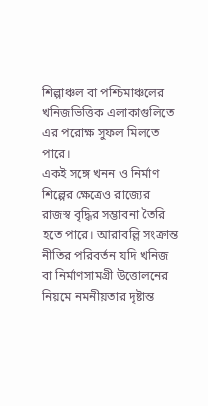শিল্পাঞ্চল বা পশ্চিমাঞ্চলের খনিজভিত্তিক এলাকাগুলিতে এর পরোক্ষ সুফল মিলতে পারে।
একই সঙ্গে খনন ও নির্মাণ শিল্পের ক্ষেত্রেও রাজ্যের রাজস্ব বৃদ্ধির সম্ভাবনা তৈরি হতে পারে। আরাবল্লি সংক্রান্ত নীতির পরিবর্তন যদি খনিজ বা নির্মাণসামগ্রী উত্তোলনের নিয়মে নমনীয়তার দৃষ্টান্ত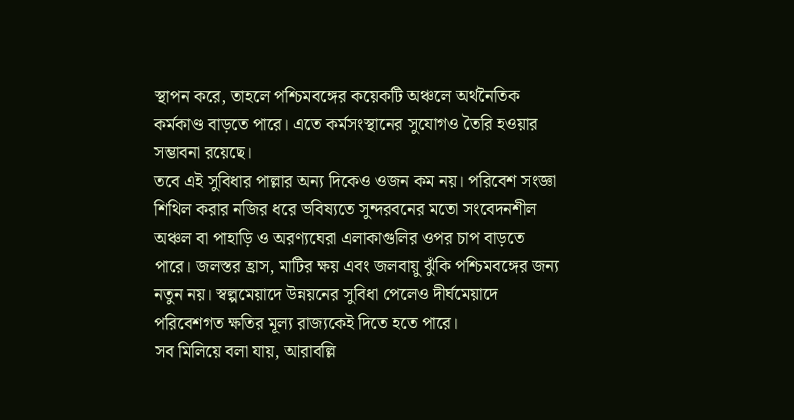স্থাপন করে, তাহলে পশ্চিমবঙ্গের কয়েকটি অঞ্চলে অর্থনৈতিক কর্মকাণ্ড বাড়তে পারে। এতে কর্মসংস্থানের সুযোগও তৈরি হওয়ার সম্ভাবনা রয়েছে।
তবে এই সুবিধার পাল্লার অন্য দিকেও ওজন কম নয়। পরিবেশ সংজ্ঞা শিথিল করার নজির ধরে ভবিষ্যতে সুন্দরবনের মতো সংবেদনশীল অঞ্চল বা পাহাড়ি ও অরণ্যঘেরা এলাকাগুলির ওপর চাপ বাড়তে পারে। জলস্তর হ্রাস, মাটির ক্ষয় এবং জলবায়ু ঝুঁকি পশ্চিমবঙ্গের জন্য নতুন নয়। স্বল্পমেয়াদে উন্নয়নের সুবিধা পেলেও দীর্ঘমেয়াদে পরিবেশগত ক্ষতির মূল্য রাজ্যকেই দিতে হতে পারে।
সব মিলিয়ে বলা যায়, আরাবল্লি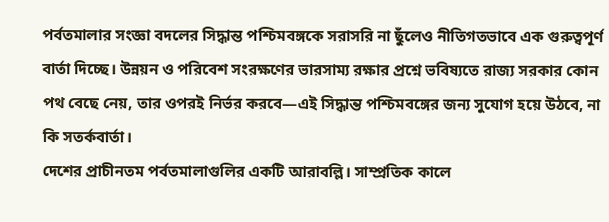পর্বতমালার সংজ্ঞা বদলের সিদ্ধান্ত পশ্চিমবঙ্গকে সরাসরি না ছুঁলেও নীতিগতভাবে এক গুরুত্বপূর্ণ বার্তা দিচ্ছে। উন্নয়ন ও পরিবেশ সংরক্ষণের ভারসাম্য রক্ষার প্রশ্নে ভবিষ্যতে রাজ্য সরকার কোন পথ বেছে নেয়, তার ওপরই নির্ভর করবে—এই সিদ্ধান্ত পশ্চিমবঙ্গের জন্য সুযোগ হয়ে উঠবে, না কি সতর্কবার্তা।
দেশের প্রাচীনতম পর্বতমালাগুলির একটি আরাবল্লি। সাম্প্রতিক কালে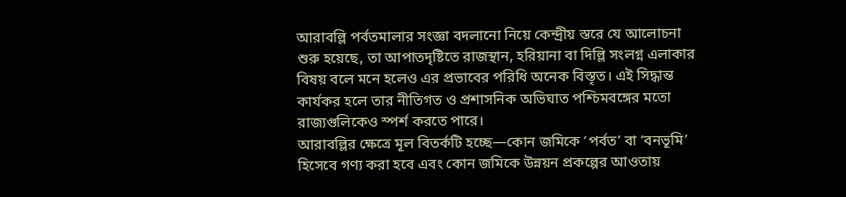আরাবল্লি পর্বতমালার সংজ্ঞা বদলানো নিয়ে কেন্দ্রীয় স্তরে যে আলোচনা শুরু হয়েছে, তা আপাতদৃষ্টিতে রাজস্থান, হরিয়ানা বা দিল্লি সংলগ্ন এলাকার বিষয় বলে মনে হলেও এর প্রভাবের পরিধি অনেক বিস্তৃত। এই সিদ্ধান্ত কার্যকর হলে তার নীতিগত ও প্রশাসনিক অভিঘাত পশ্চিমবঙ্গের মতো রাজ্যগুলিকেও স্পর্শ করতে পারে।
আরাবল্লির ক্ষেত্রে মূল বিতর্কটি হচ্ছে—কোন জমিকে ‘পর্বত’ বা ‘বনভূমি’ হিসেবে গণ্য করা হবে এবং কোন জমিকে উন্নয়ন প্রকল্পের আওতায়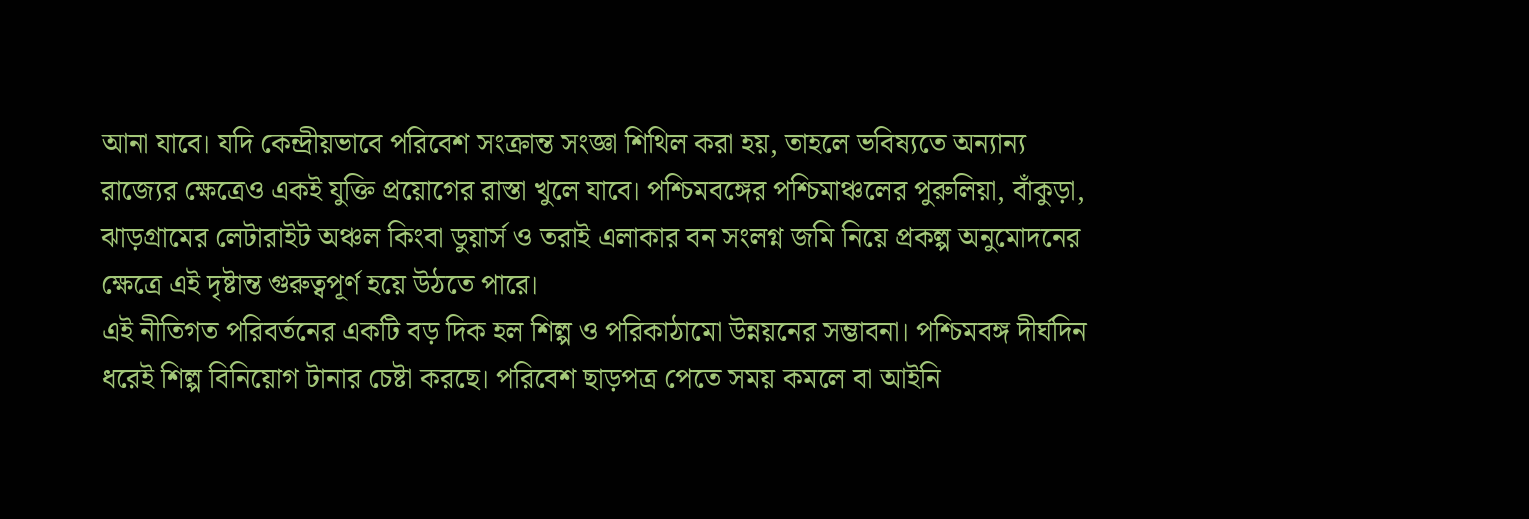আনা যাবে। যদি কেন্দ্রীয়ভাবে পরিবেশ সংক্রান্ত সংজ্ঞা শিথিল করা হয়, তাহলে ভবিষ্যতে অন্যান্য রাজ্যের ক্ষেত্রেও একই যুক্তি প্রয়োগের রাস্তা খুলে যাবে। পশ্চিমবঙ্গের পশ্চিমাঞ্চলের পুরুলিয়া, বাঁকুড়া, ঝাড়গ্রামের লেটারাইট অঞ্চল কিংবা ডুয়ার্স ও তরাই এলাকার বন সংলগ্ন জমি নিয়ে প্রকল্প অনুমোদনের ক্ষেত্রে এই দৃষ্টান্ত গুরুত্বপূর্ণ হয়ে উঠতে পারে।
এই নীতিগত পরিবর্তনের একটি বড় দিক হল শিল্প ও পরিকাঠামো উন্নয়নের সম্ভাবনা। পশ্চিমবঙ্গ দীর্ঘদিন ধরেই শিল্প বিনিয়োগ টানার চেষ্টা করছে। পরিবেশ ছাড়পত্র পেতে সময় কমলে বা আইনি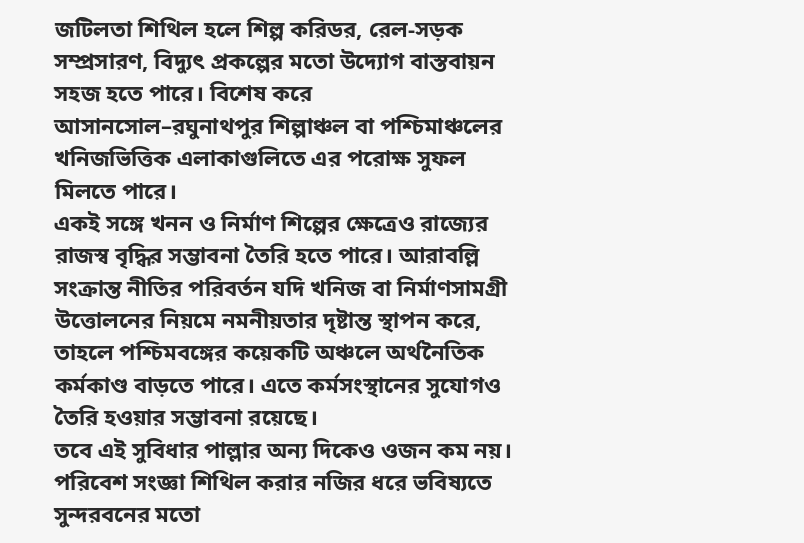জটিলতা শিথিল হলে শিল্প করিডর, রেল-সড়ক সম্প্রসারণ, বিদ্যুৎ প্রকল্পের মতো উদ্যোগ বাস্তবায়ন সহজ হতে পারে। বিশেষ করে আসানসোল–রঘুনাথপুর শিল্পাঞ্চল বা পশ্চিমাঞ্চলের খনিজভিত্তিক এলাকাগুলিতে এর পরোক্ষ সুফল মিলতে পারে।
একই সঙ্গে খনন ও নির্মাণ শিল্পের ক্ষেত্রেও রাজ্যের রাজস্ব বৃদ্ধির সম্ভাবনা তৈরি হতে পারে। আরাবল্লি সংক্রান্ত নীতির পরিবর্তন যদি খনিজ বা নির্মাণসামগ্রী উত্তোলনের নিয়মে নমনীয়তার দৃষ্টান্ত স্থাপন করে, তাহলে পশ্চিমবঙ্গের কয়েকটি অঞ্চলে অর্থনৈতিক কর্মকাণ্ড বাড়তে পারে। এতে কর্মসংস্থানের সুযোগও তৈরি হওয়ার সম্ভাবনা রয়েছে।
তবে এই সুবিধার পাল্লার অন্য দিকেও ওজন কম নয়। পরিবেশ সংজ্ঞা শিথিল করার নজির ধরে ভবিষ্যতে সুন্দরবনের মতো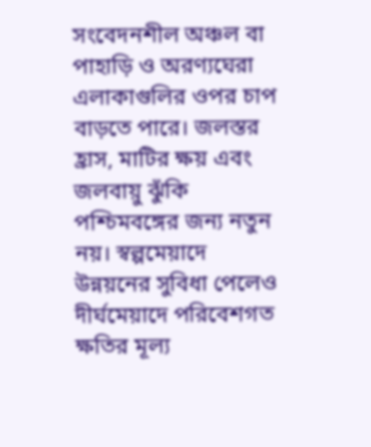সংবেদনশীল অঞ্চল বা পাহাড়ি ও অরণ্যঘেরা এলাকাগুলির ওপর চাপ বাড়তে পারে। জলস্তর হ্রাস, মাটির ক্ষয় এবং জলবায়ু ঝুঁকি পশ্চিমবঙ্গের জন্য নতুন নয়। স্বল্পমেয়াদে উন্নয়নের সুবিধা পেলেও দীর্ঘমেয়াদে পরিবেশগত ক্ষতির মূল্য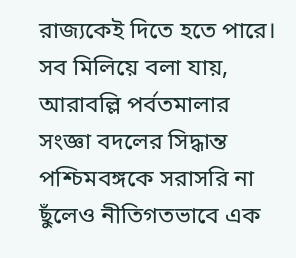রাজ্যকেই দিতে হতে পারে।
সব মিলিয়ে বলা যায়, আরাবল্লি পর্বতমালার সংজ্ঞা বদলের সিদ্ধান্ত পশ্চিমবঙ্গকে সরাসরি না ছুঁলেও নীতিগতভাবে এক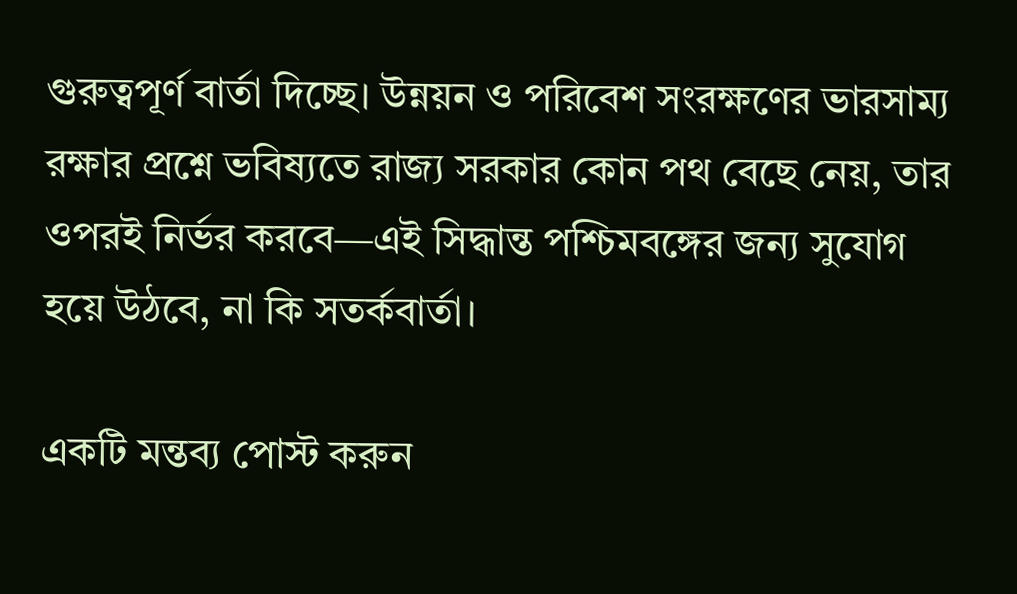গুরুত্বপূর্ণ বার্তা দিচ্ছে। উন্নয়ন ও পরিবেশ সংরক্ষণের ভারসাম্য রক্ষার প্রশ্নে ভবিষ্যতে রাজ্য সরকার কোন পথ বেছে নেয়, তার ওপরই নির্ভর করবে—এই সিদ্ধান্ত পশ্চিমবঙ্গের জন্য সুযোগ হয়ে উঠবে, না কি সতর্কবার্তা।

একটি মন্তব্য পোস্ট করুন